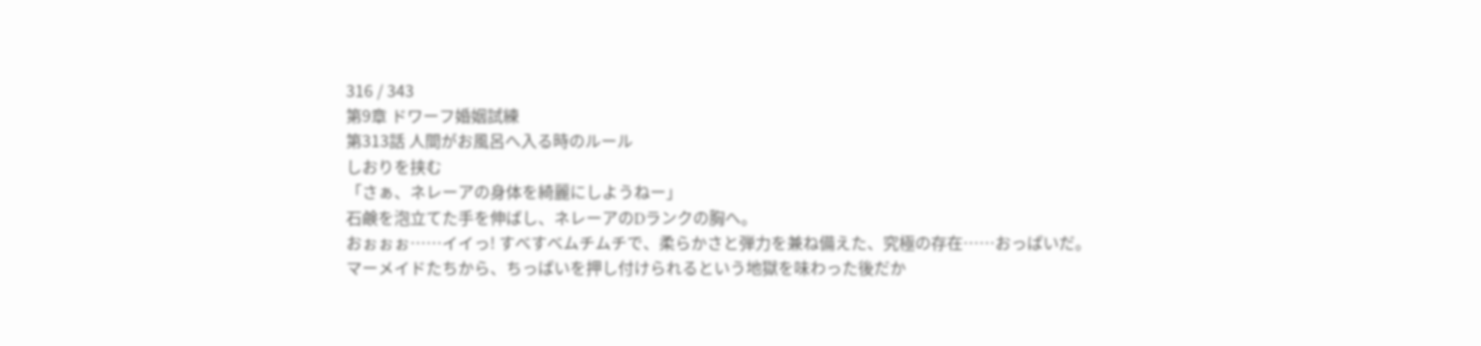316 / 343
第9章 ドワーフ婚姻試練
第313話 人間がお風呂へ入る時のルール
しおりを挟む
「さぁ、ネレーアの身体を綺麗にしようねー」
石鹸を泡立てた手を伸ばし、ネレーアのDランクの胸へ。
おぉぉぉ……イイっ! すべすべムチムチで、柔らかさと弾力を兼ね備えた、究極の存在……おっぱいだ。
マーメイドたちから、ちっぱいを押し付けられるという地獄を味わった後だか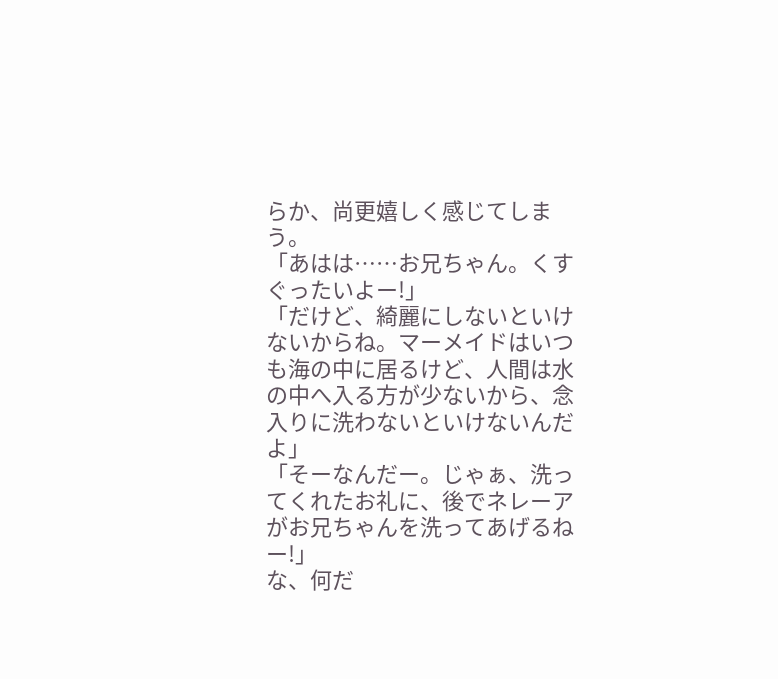らか、尚更嬉しく感じてしまう。
「あはは……お兄ちゃん。くすぐったいよー!」
「だけど、綺麗にしないといけないからね。マーメイドはいつも海の中に居るけど、人間は水の中へ入る方が少ないから、念入りに洗わないといけないんだよ」
「そーなんだー。じゃぁ、洗ってくれたお礼に、後でネレーアがお兄ちゃんを洗ってあげるねー!」
な、何だ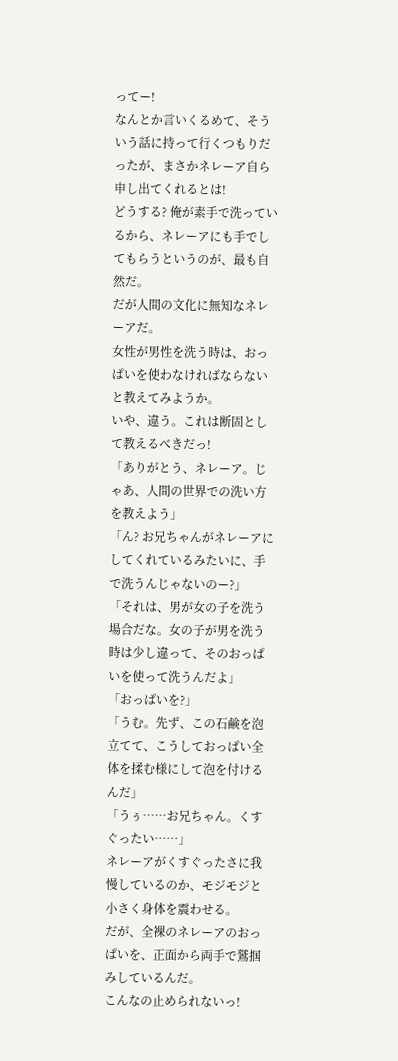ってー!
なんとか言いくるめて、そういう話に持って行くつもりだったが、まさかネレーア自ら申し出てくれるとは!
どうする? 俺が素手で洗っているから、ネレーアにも手でしてもらうというのが、最も自然だ。
だが人間の文化に無知なネレーアだ。
女性が男性を洗う時は、おっぱいを使わなければならないと教えてみようか。
いや、違う。これは断固として教えるべきだっ!
「ありがとう、ネレーア。じゃあ、人間の世界での洗い方を教えよう」
「ん? お兄ちゃんがネレーアにしてくれているみたいに、手で洗うんじゃないのー?」
「それは、男が女の子を洗う場合だな。女の子が男を洗う時は少し違って、そのおっぱいを使って洗うんだよ」
「おっぱいを?」
「うむ。先ず、この石鹸を泡立てて、こうしておっぱい全体を揉む様にして泡を付けるんだ」
「うぅ……お兄ちゃん。くすぐったい……」
ネレーアがくすぐったさに我慢しているのか、モジモジと小さく身体を震わせる。
だが、全裸のネレーアのおっぱいを、正面から両手で鷲掴みしているんだ。
こんなの止められないっ!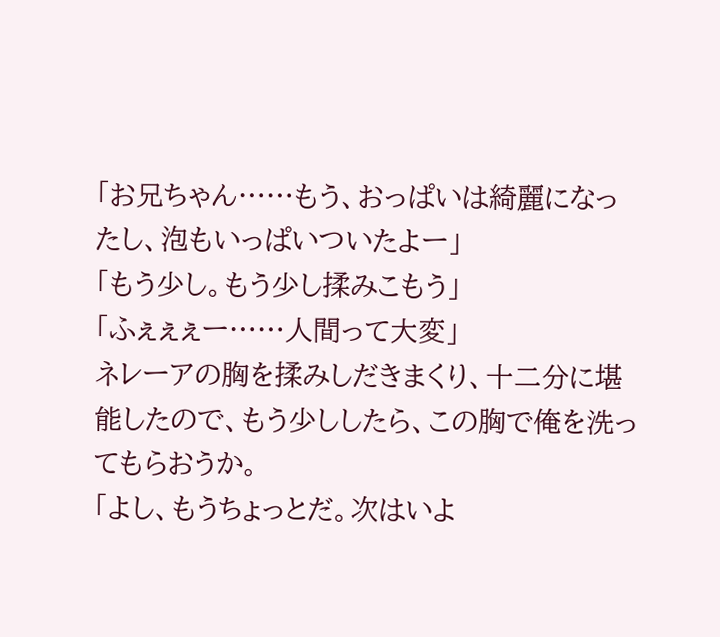「お兄ちゃん……もう、おっぱいは綺麗になったし、泡もいっぱいついたよー」
「もう少し。もう少し揉みこもう」
「ふぇぇぇー……人間って大変」
ネレーアの胸を揉みしだきまくり、十二分に堪能したので、もう少ししたら、この胸で俺を洗ってもらおうか。
「よし、もうちょっとだ。次はいよ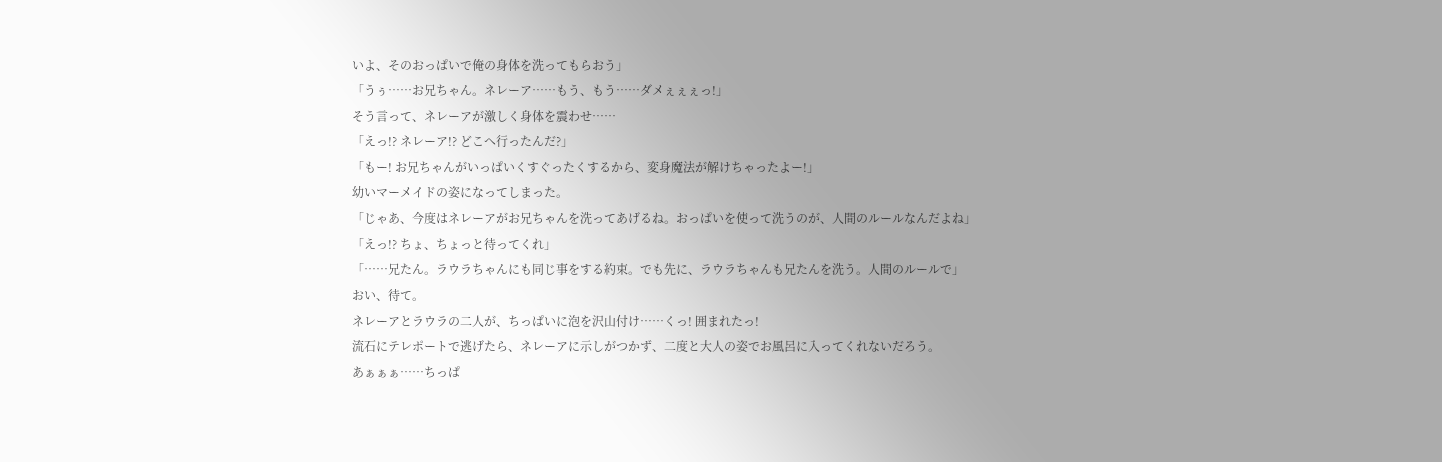いよ、そのおっぱいで俺の身体を洗ってもらおう」
「うぅ……お兄ちゃん。ネレーア……もう、もう……ダメぇぇぇっ!」
そう言って、ネレーアが激しく身体を震わせ……
「えっ!? ネレーア!? どこへ行ったんだ?」
「もー! お兄ちゃんがいっぱいくすぐったくするから、変身魔法が解けちゃったよー!」
幼いマーメイドの姿になってしまった。
「じゃあ、今度はネレーアがお兄ちゃんを洗ってあげるね。おっぱいを使って洗うのが、人間のルールなんだよね」
「えっ!? ちょ、ちょっと待ってくれ」
「……兄たん。ラウラちゃんにも同じ事をする約束。でも先に、ラウラちゃんも兄たんを洗う。人間のルールで」
おい、待て。
ネレーアとラウラの二人が、ちっぱいに泡を沢山付け……くっ! 囲まれたっ!
流石にテレポートで逃げたら、ネレーアに示しがつかず、二度と大人の姿でお風呂に入ってくれないだろう。
あぁぁぁ……ちっぱ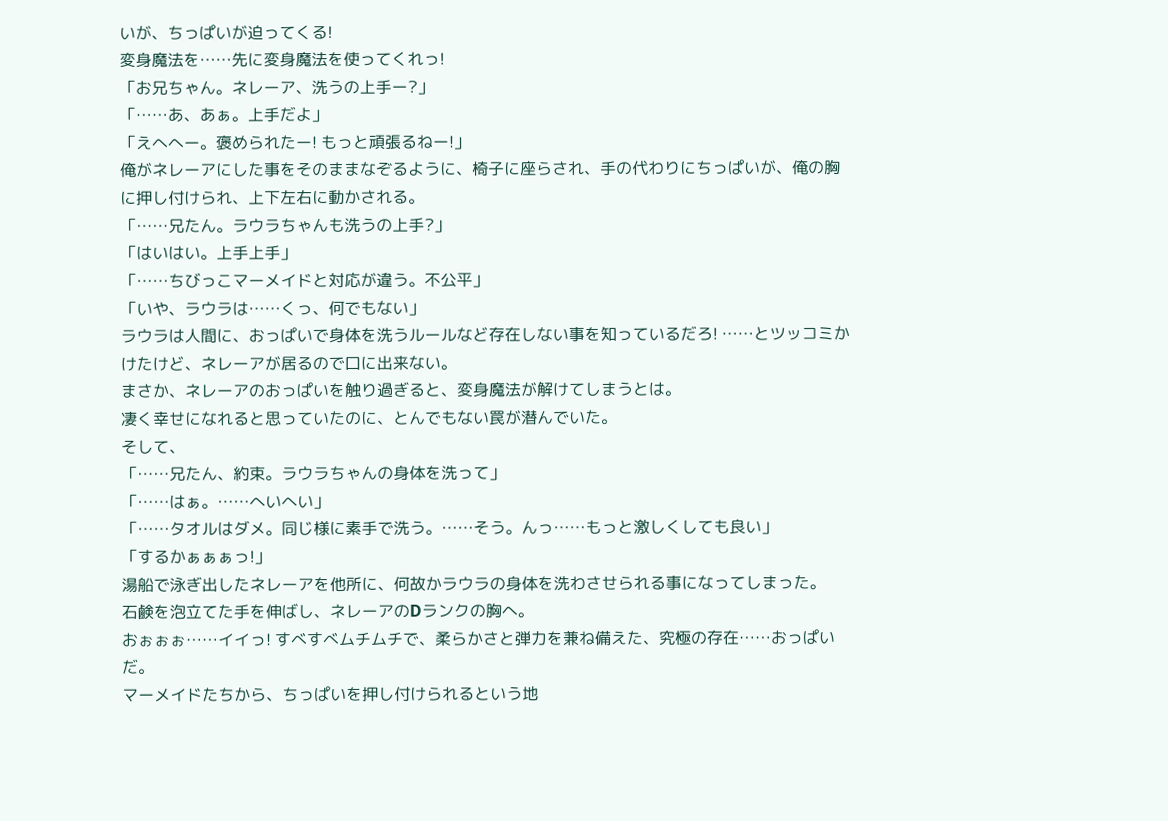いが、ちっぱいが迫ってくる!
変身魔法を……先に変身魔法を使ってくれっ!
「お兄ちゃん。ネレーア、洗うの上手ー?」
「……あ、あぁ。上手だよ」
「えへへー。褒められたー! もっと頑張るねー!」
俺がネレーアにした事をそのままなぞるように、椅子に座らされ、手の代わりにちっぱいが、俺の胸に押し付けられ、上下左右に動かされる。
「……兄たん。ラウラちゃんも洗うの上手?」
「はいはい。上手上手」
「……ちびっこマーメイドと対応が違う。不公平」
「いや、ラウラは……くっ、何でもない」
ラウラは人間に、おっぱいで身体を洗うルールなど存在しない事を知っているだろ! ……とツッコミかけたけど、ネレーアが居るので口に出来ない。
まさか、ネレーアのおっぱいを触り過ぎると、変身魔法が解けてしまうとは。
凄く幸せになれると思っていたのに、とんでもない罠が潜んでいた。
そして、
「……兄たん、約束。ラウラちゃんの身体を洗って」
「……はぁ。……へいへい」
「……タオルはダメ。同じ様に素手で洗う。……そう。んっ……もっと激しくしても良い」
「するかぁぁぁっ!」
湯船で泳ぎ出したネレーアを他所に、何故かラウラの身体を洗わさせられる事になってしまった。
石鹸を泡立てた手を伸ばし、ネレーアのDランクの胸へ。
おぉぉぉ……イイっ! すべすべムチムチで、柔らかさと弾力を兼ね備えた、究極の存在……おっぱいだ。
マーメイドたちから、ちっぱいを押し付けられるという地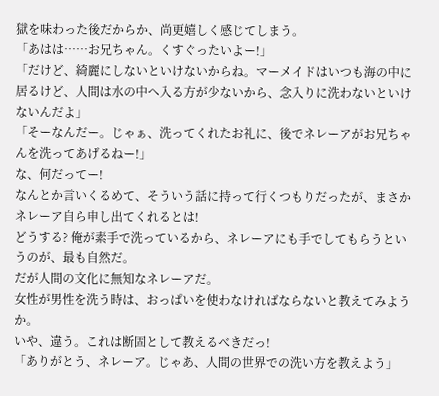獄を味わった後だからか、尚更嬉しく感じてしまう。
「あはは……お兄ちゃん。くすぐったいよー!」
「だけど、綺麗にしないといけないからね。マーメイドはいつも海の中に居るけど、人間は水の中へ入る方が少ないから、念入りに洗わないといけないんだよ」
「そーなんだー。じゃぁ、洗ってくれたお礼に、後でネレーアがお兄ちゃんを洗ってあげるねー!」
な、何だってー!
なんとか言いくるめて、そういう話に持って行くつもりだったが、まさかネレーア自ら申し出てくれるとは!
どうする? 俺が素手で洗っているから、ネレーアにも手でしてもらうというのが、最も自然だ。
だが人間の文化に無知なネレーアだ。
女性が男性を洗う時は、おっぱいを使わなければならないと教えてみようか。
いや、違う。これは断固として教えるべきだっ!
「ありがとう、ネレーア。じゃあ、人間の世界での洗い方を教えよう」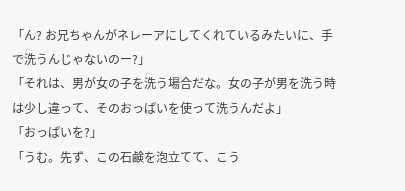「ん? お兄ちゃんがネレーアにしてくれているみたいに、手で洗うんじゃないのー?」
「それは、男が女の子を洗う場合だな。女の子が男を洗う時は少し違って、そのおっぱいを使って洗うんだよ」
「おっぱいを?」
「うむ。先ず、この石鹸を泡立てて、こう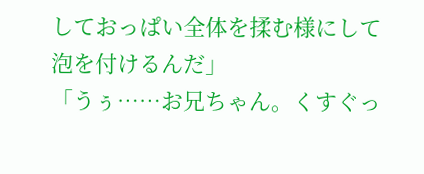しておっぱい全体を揉む様にして泡を付けるんだ」
「うぅ……お兄ちゃん。くすぐっ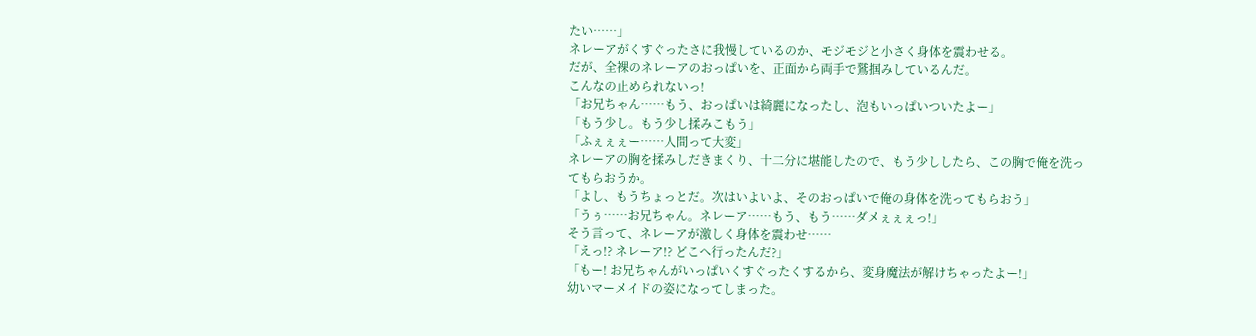たい……」
ネレーアがくすぐったさに我慢しているのか、モジモジと小さく身体を震わせる。
だが、全裸のネレーアのおっぱいを、正面から両手で鷲掴みしているんだ。
こんなの止められないっ!
「お兄ちゃん……もう、おっぱいは綺麗になったし、泡もいっぱいついたよー」
「もう少し。もう少し揉みこもう」
「ふぇぇぇー……人間って大変」
ネレーアの胸を揉みしだきまくり、十二分に堪能したので、もう少ししたら、この胸で俺を洗ってもらおうか。
「よし、もうちょっとだ。次はいよいよ、そのおっぱいで俺の身体を洗ってもらおう」
「うぅ……お兄ちゃん。ネレーア……もう、もう……ダメぇぇぇっ!」
そう言って、ネレーアが激しく身体を震わせ……
「えっ!? ネレーア!? どこへ行ったんだ?」
「もー! お兄ちゃんがいっぱいくすぐったくするから、変身魔法が解けちゃったよー!」
幼いマーメイドの姿になってしまった。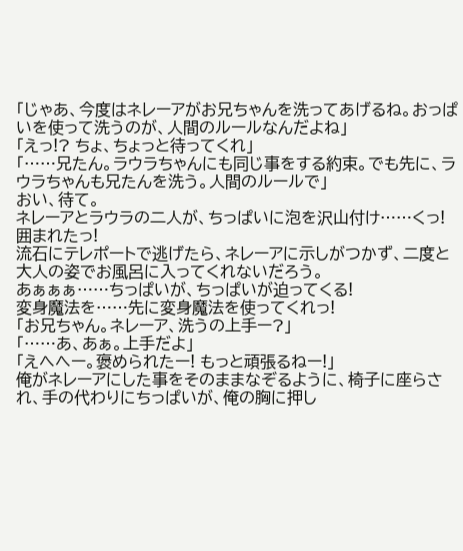「じゃあ、今度はネレーアがお兄ちゃんを洗ってあげるね。おっぱいを使って洗うのが、人間のルールなんだよね」
「えっ!? ちょ、ちょっと待ってくれ」
「……兄たん。ラウラちゃんにも同じ事をする約束。でも先に、ラウラちゃんも兄たんを洗う。人間のルールで」
おい、待て。
ネレーアとラウラの二人が、ちっぱいに泡を沢山付け……くっ! 囲まれたっ!
流石にテレポートで逃げたら、ネレーアに示しがつかず、二度と大人の姿でお風呂に入ってくれないだろう。
あぁぁぁ……ちっぱいが、ちっぱいが迫ってくる!
変身魔法を……先に変身魔法を使ってくれっ!
「お兄ちゃん。ネレーア、洗うの上手ー?」
「……あ、あぁ。上手だよ」
「えへへー。褒められたー! もっと頑張るねー!」
俺がネレーアにした事をそのままなぞるように、椅子に座らされ、手の代わりにちっぱいが、俺の胸に押し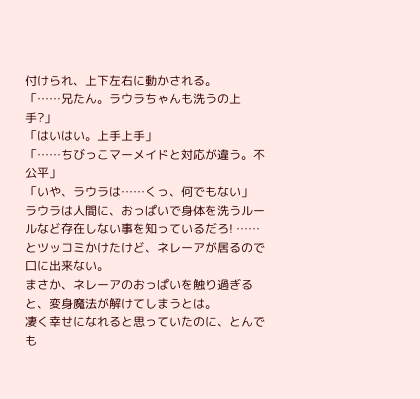付けられ、上下左右に動かされる。
「……兄たん。ラウラちゃんも洗うの上手?」
「はいはい。上手上手」
「……ちびっこマーメイドと対応が違う。不公平」
「いや、ラウラは……くっ、何でもない」
ラウラは人間に、おっぱいで身体を洗うルールなど存在しない事を知っているだろ! ……とツッコミかけたけど、ネレーアが居るので口に出来ない。
まさか、ネレーアのおっぱいを触り過ぎると、変身魔法が解けてしまうとは。
凄く幸せになれると思っていたのに、とんでも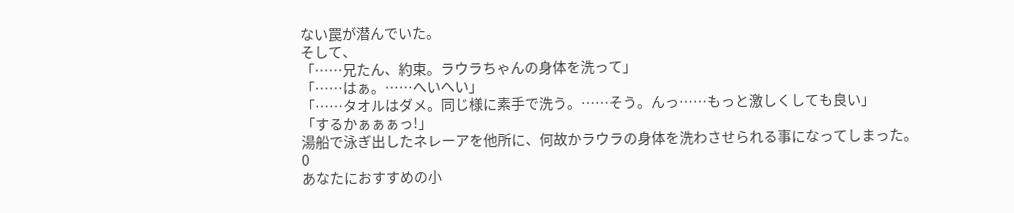ない罠が潜んでいた。
そして、
「……兄たん、約束。ラウラちゃんの身体を洗って」
「……はぁ。……へいへい」
「……タオルはダメ。同じ様に素手で洗う。……そう。んっ……もっと激しくしても良い」
「するかぁぁぁっ!」
湯船で泳ぎ出したネレーアを他所に、何故かラウラの身体を洗わさせられる事になってしまった。
0
あなたにおすすめの小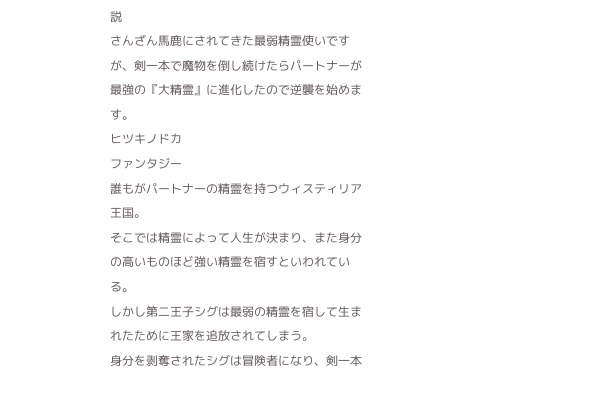説
さんざん馬鹿にされてきた最弱精霊使いですが、剣一本で魔物を倒し続けたらパートナーが最強の『大精霊』に進化したので逆襲を始めます。
ヒツキノドカ
ファンタジー
誰もがパートナーの精霊を持つウィスティリア王国。
そこでは精霊によって人生が決まり、また身分の高いものほど強い精霊を宿すといわれている。
しかし第二王子シグは最弱の精霊を宿して生まれたために王家を追放されてしまう。
身分を剥奪されたシグは冒険者になり、剣一本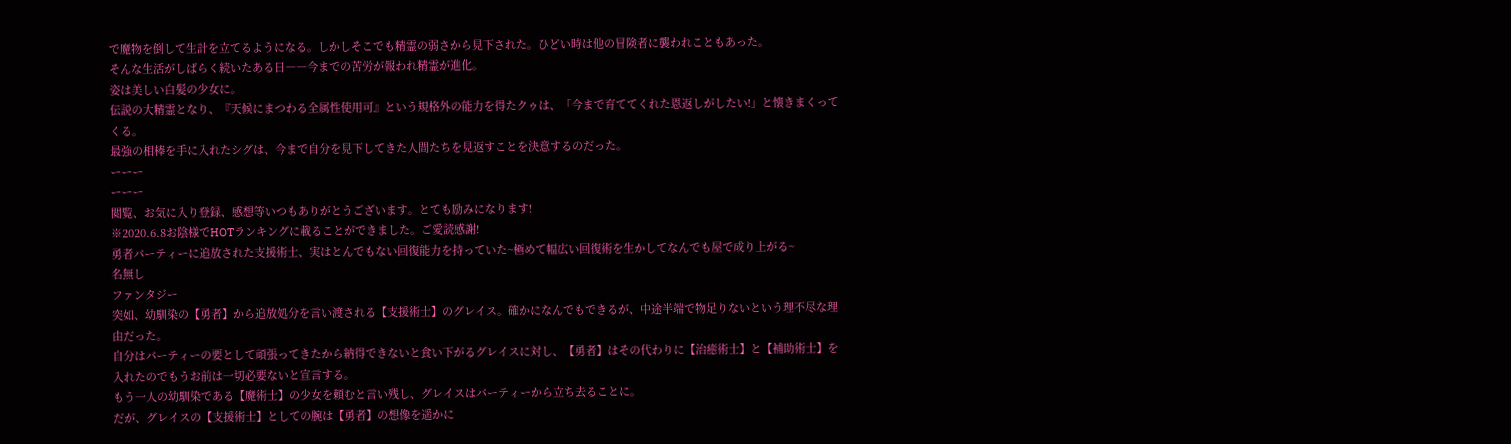で魔物を倒して生計を立てるようになる。しかしそこでも精霊の弱さから見下された。ひどい時は他の冒険者に襲われこともあった。
そんな生活がしばらく続いたある日――今までの苦労が報われ精霊が進化。
姿は美しい白髪の少女に。
伝説の大精霊となり、『天候にまつわる全属性使用可』という規格外の能力を得たクゥは、「今まで育ててくれた恩返しがしたい!」と懐きまくってくる。
最強の相棒を手に入れたシグは、今まで自分を見下してきた人間たちを見返すことを決意するのだった。
ーーー
ーーー
閲覧、お気に入り登録、感想等いつもありがとうございます。とても励みになります!
※2020.6.8お陰様でHOTランキングに載ることができました。ご愛読感謝!
勇者パーティーに追放された支援術士、実はとんでもない回復能力を持っていた~極めて幅広い回復術を生かしてなんでも屋で成り上がる~
名無し
ファンタジー
突如、幼馴染の【勇者】から追放処分を言い渡される【支援術士】のグレイス。確かになんでもできるが、中途半端で物足りないという理不尽な理由だった。
自分はパーティーの要として頑張ってきたから納得できないと食い下がるグレイスに対し、【勇者】はその代わりに【治癒術士】と【補助術士】を入れたのでもうお前は一切必要ないと宣言する。
もう一人の幼馴染である【魔術士】の少女を頼むと言い残し、グレイスはパーティーから立ち去ることに。
だが、グレイスの【支援術士】としての腕は【勇者】の想像を遥かに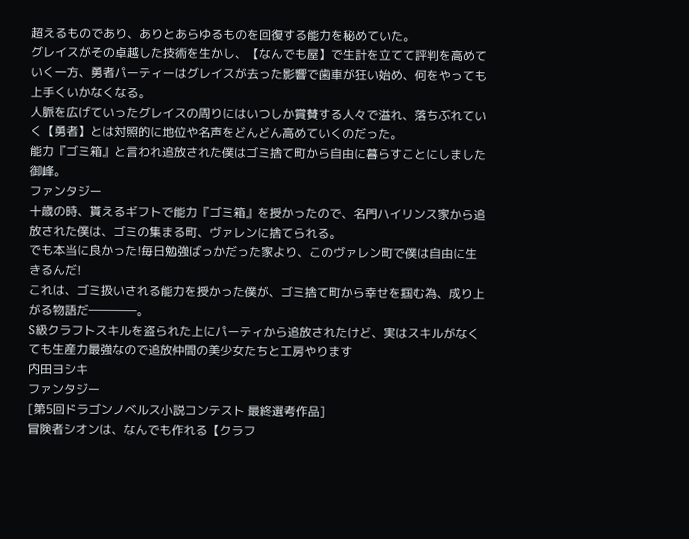超えるものであり、ありとあらゆるものを回復する能力を秘めていた。
グレイスがその卓越した技術を生かし、【なんでも屋】で生計を立てて評判を高めていく一方、勇者パーティーはグレイスが去った影響で歯車が狂い始め、何をやっても上手くいかなくなる。
人脈を広げていったグレイスの周りにはいつしか賞賛する人々で溢れ、落ちぶれていく【勇者】とは対照的に地位や名声をどんどん高めていくのだった。
能力『ゴミ箱』と言われ追放された僕はゴミ捨て町から自由に暮らすことにしました
御峰。
ファンタジー
十歳の時、貰えるギフトで能力『ゴミ箱』を授かったので、名門ハイリンス家から追放された僕は、ゴミの集まる町、ヴァレンに捨てられる。
でも本当に良かった!毎日勉強ばっかだった家より、このヴァレン町で僕は自由に生きるんだ!
これは、ゴミ扱いされる能力を授かった僕が、ゴミ捨て町から幸せを掴む為、成り上がる物語だ――――。
S級クラフトスキルを盗られた上にパーティから追放されたけど、実はスキルがなくても生産力最強なので追放仲間の美少女たちと工房やります
内田ヨシキ
ファンタジー
[第5回ドラゴンノベルス小説コンテスト 最終選考作品]
冒険者シオンは、なんでも作れる【クラフ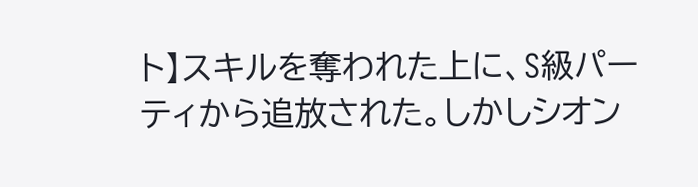ト】スキルを奪われた上に、S級パーティから追放された。しかしシオン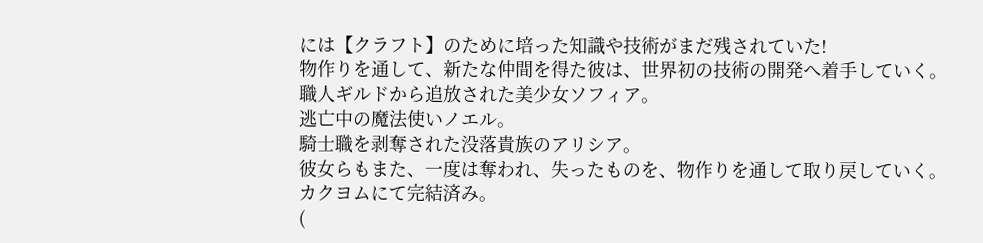には【クラフト】のために培った知識や技術がまだ残されていた!
物作りを通して、新たな仲間を得た彼は、世界初の技術の開発へ着手していく。
職人ギルドから追放された美少女ソフィア。
逃亡中の魔法使いノエル。
騎士職を剥奪された没落貴族のアリシア。
彼女らもまた、一度は奪われ、失ったものを、物作りを通して取り戻していく。
カクヨムにて完結済み。
(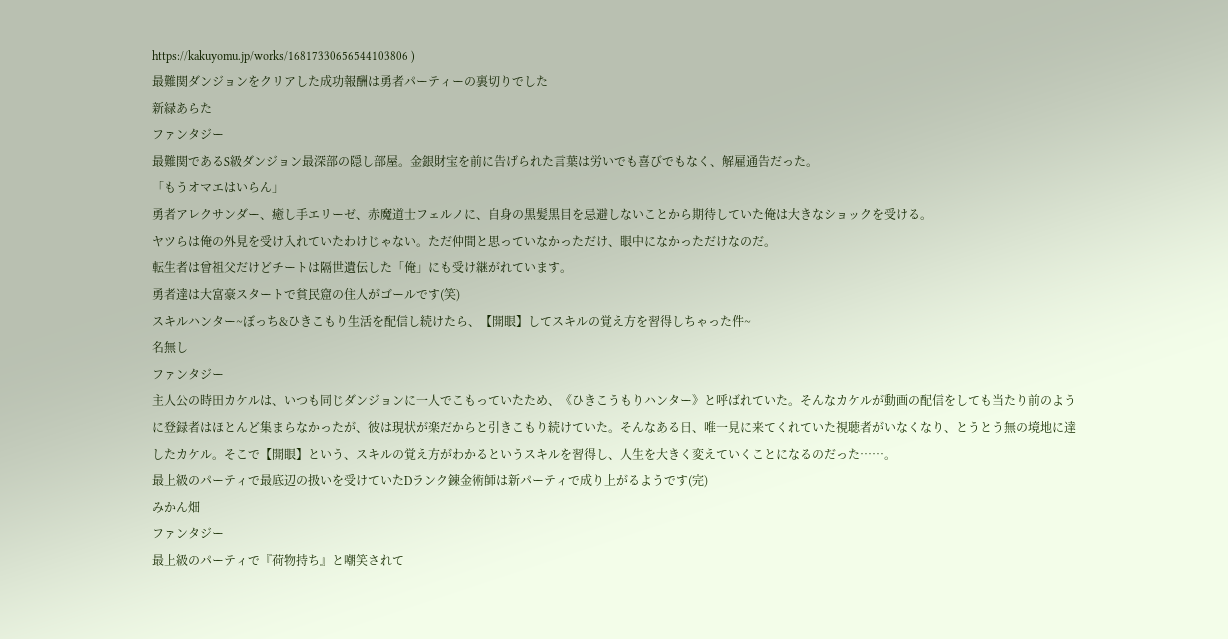https://kakuyomu.jp/works/16817330656544103806 )
最難関ダンジョンをクリアした成功報酬は勇者パーティーの裏切りでした
新緑あらた
ファンタジー
最難関であるS級ダンジョン最深部の隠し部屋。金銀財宝を前に告げられた言葉は労いでも喜びでもなく、解雇通告だった。
「もうオマエはいらん」
勇者アレクサンダー、癒し手エリーゼ、赤魔道士フェルノに、自身の黒髪黒目を忌避しないことから期待していた俺は大きなショックを受ける。
ヤツらは俺の外見を受け入れていたわけじゃない。ただ仲間と思っていなかっただけ、眼中になかっただけなのだ。
転生者は曾祖父だけどチートは隔世遺伝した「俺」にも受け継がれています。
勇者達は大富豪スタートで貧民窟の住人がゴールです(笑)
スキルハンター~ぼっち&ひきこもり生活を配信し続けたら、【開眼】してスキルの覚え方を習得しちゃった件~
名無し
ファンタジー
主人公の時田カケルは、いつも同じダンジョンに一人でこもっていたため、《ひきこうもりハンター》と呼ばれていた。そんなカケルが動画の配信をしても当たり前のように登録者はほとんど集まらなかったが、彼は現状が楽だからと引きこもり続けていた。そんなある日、唯一見に来てくれていた視聴者がいなくなり、とうとう無の境地に達したカケル。そこで【開眼】という、スキルの覚え方がわかるというスキルを習得し、人生を大きく変えていくことになるのだった……。
最上級のパーティで最底辺の扱いを受けていたDランク錬金術師は新パーティで成り上がるようです(完)
みかん畑
ファンタジー
最上級のパーティで『荷物持ち』と嘲笑されて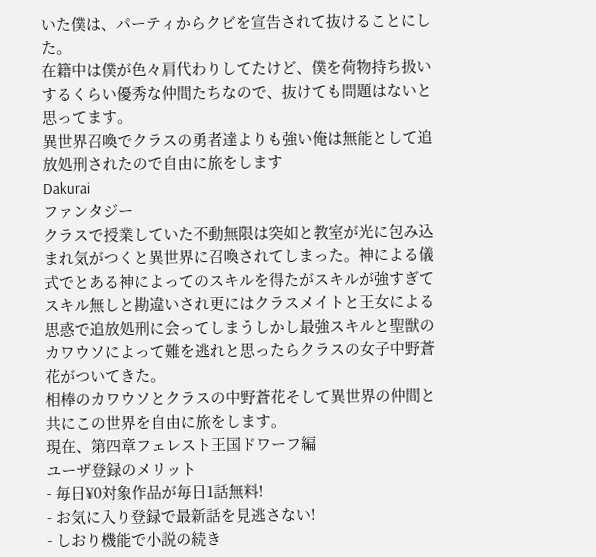いた僕は、パーティからクビを宣告されて抜けることにした。
在籍中は僕が色々肩代わりしてたけど、僕を荷物持ち扱いするくらい優秀な仲間たちなので、抜けても問題はないと思ってます。
異世界召喚でクラスの勇者達よりも強い俺は無能として追放処刑されたので自由に旅をします
Dakurai
ファンタジー
クラスで授業していた不動無限は突如と教室が光に包み込まれ気がつくと異世界に召喚されてしまった。神による儀式でとある神によってのスキルを得たがスキルが強すぎてスキル無しと勘違いされ更にはクラスメイトと王女による思惑で追放処刑に会ってしまうしかし最強スキルと聖獣のカワウソによって難を逃れと思ったらクラスの女子中野蒼花がついてきた。
相棒のカワウソとクラスの中野蒼花そして異世界の仲間と共にこの世界を自由に旅をします。
現在、第四章フェレスト王国ドワーフ編
ユーザ登録のメリット
- 毎日¥0対象作品が毎日1話無料!
- お気に入り登録で最新話を見逃さない!
- しおり機能で小説の続き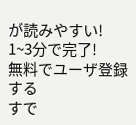が読みやすい!
1~3分で完了!
無料でユーザ登録する
すで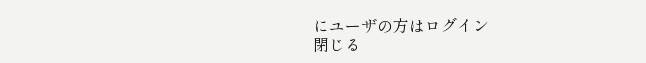にユーザの方はログイン
閉じる